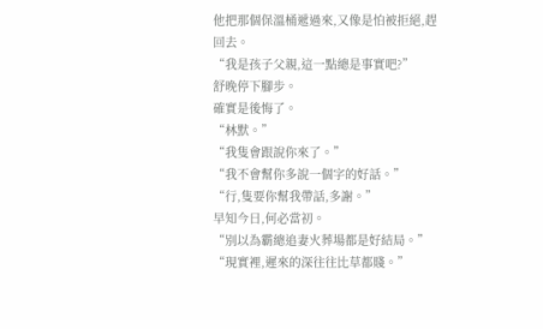他把那個保溫桶遞過來,又像是怕被拒絕,趕回去。
“我是孩子父親,這一點總是事實吧?”
舒晚停下腳步。
確實是後悔了。
“林默。”
“我隻會跟說你來了。”
“我不會幫你多說一個字的好話。”
“行,隻要你幫我帶話,多謝。”
早知今日,何必當初。
“別以為霸總追妻火葬場都是好結局。”
“現實裡,遲來的深往往比草都賤。”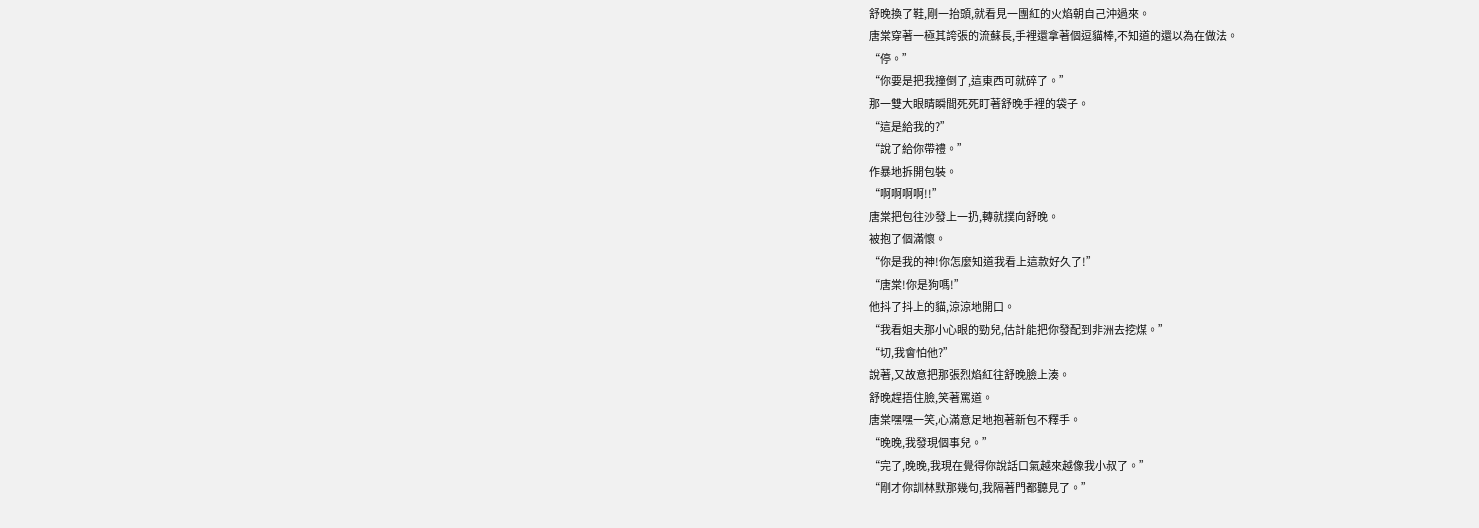舒晚換了鞋,剛一抬頭,就看見一團紅的火焰朝自己沖過來。
唐棠穿著一極其誇張的流蘇長,手裡還拿著個逗貓棒,不知道的還以為在做法。
“停。”
“你要是把我撞倒了,這東西可就碎了。”
那一雙大眼睛瞬間死死盯著舒晚手裡的袋子。
“這是給我的?”
“說了給你帶禮。”
作暴地拆開包裝。
“啊啊啊啊!!”
唐棠把包往沙發上一扔,轉就撲向舒晚。
被抱了個滿懷。
“你是我的神!你怎麼知道我看上這款好久了!”
“唐棠!你是狗嗎!”
他抖了抖上的貓,涼涼地開口。
“我看姐夫那小心眼的勁兒,估計能把你發配到非洲去挖煤。”
“切,我會怕他?”
說著,又故意把那張烈焰紅往舒晚臉上湊。
舒晚趕捂住臉,笑著罵道。
唐棠嘿嘿一笑,心滿意足地抱著新包不釋手。
“晚晚,我發現個事兒。”
“完了,晚晚,我現在覺得你說話口氣越來越像我小叔了。”
“剛才你訓林默那幾句,我隔著門都聽見了。”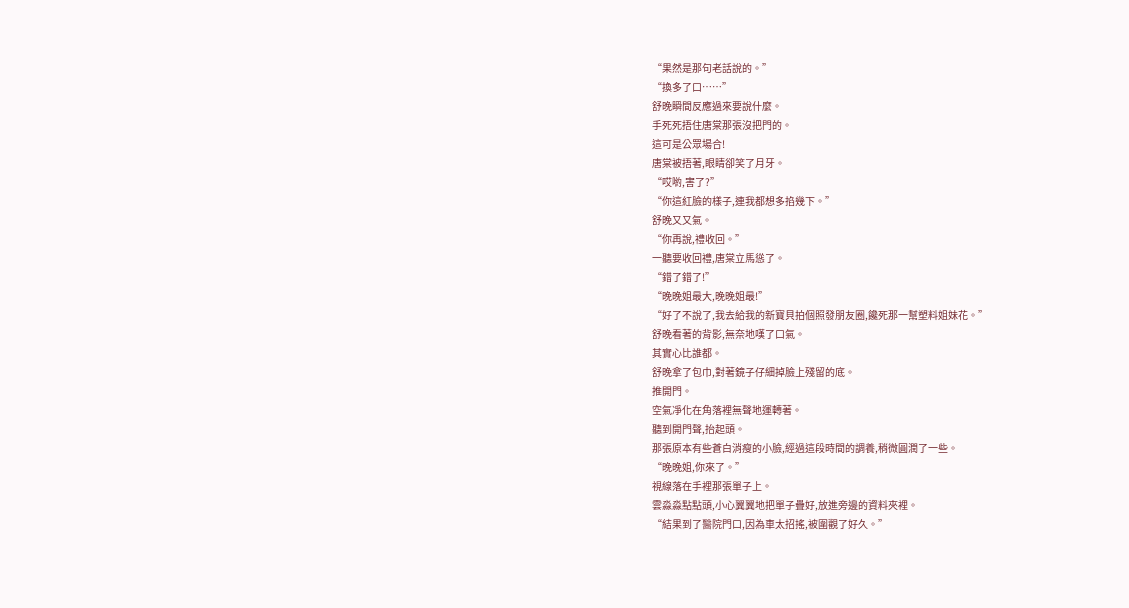“果然是那句老話說的。”
“換多了口……”
舒晚瞬間反應過來要說什麼。
手死死捂住唐棠那張沒把門的。
這可是公眾場合!
唐棠被捂著,眼睛卻笑了月牙。
“哎喲,害了?”
“你這紅臉的樣子,連我都想多掐幾下。”
舒晚又又氣。
“你再說,禮收回。”
一聽要收回禮,唐棠立馬慫了。
“錯了錯了!”
“晚晚姐最大,晚晚姐最!”
“好了不說了,我去給我的新寶貝拍個照發朋友圈,饞死那一幫塑料姐妹花。”
舒晚看著的背影,無奈地嘆了口氣。
其實心比誰都。
舒晚拿了包巾,對著鏡子仔細掉臉上殘留的底。
推開門。
空氣凈化在角落裡無聲地運轉著。
聽到開門聲,抬起頭。
那張原本有些蒼白消瘦的小臉,經過這段時間的調養,稍微圓潤了一些。
“晚晚姐,你來了。”
視線落在手裡那張單子上。
雲淼淼點點頭,小心翼翼地把單子疊好,放進旁邊的資料夾裡。
“結果到了醫院門口,因為車太招搖,被圍觀了好久。”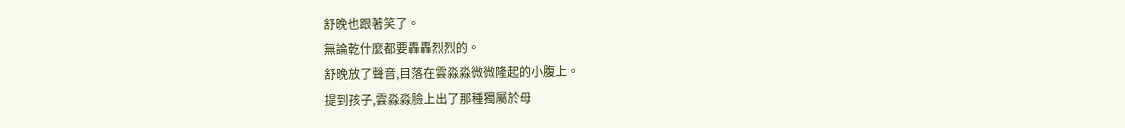舒晚也跟著笑了。
無論乾什麼都要轟轟烈烈的。
舒晚放了聲音,目落在雲淼淼微微隆起的小腹上。
提到孩子,雲淼淼臉上出了那種獨屬於母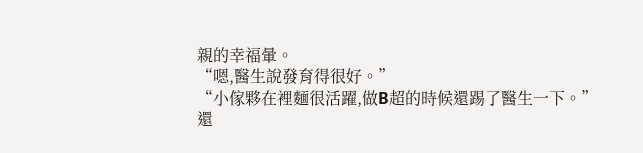親的幸福暈。
“嗯,醫生說發育得很好。”
“小傢夥在裡麵很活躍,做B超的時候還踢了醫生一下。”
還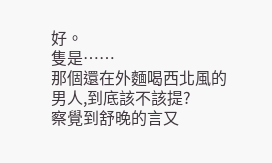好。
隻是……
那個還在外麵喝西北風的男人,到底該不該提?
察覺到舒晚的言又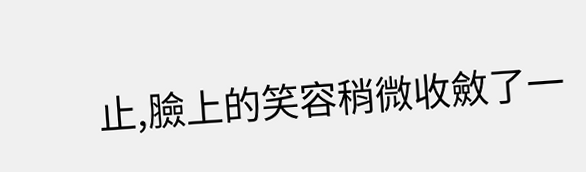止,臉上的笑容稍微收斂了一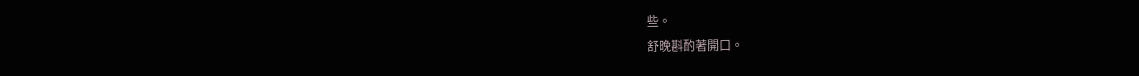些。
舒晚斟酌著開口。